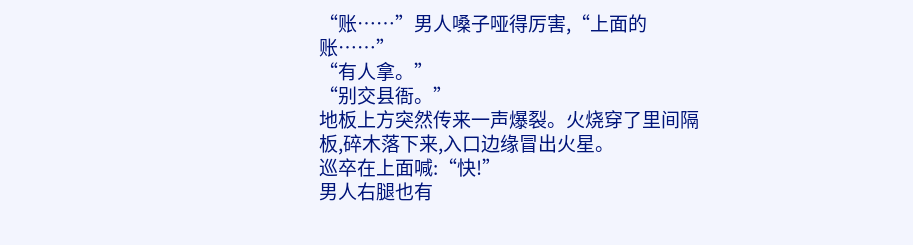“账……”男人嗓子哑得厉害,“上面的账……”
“有人拿。”
“别交县衙。”
地板上方突然传来一声爆裂。火烧穿了里间隔板,碎木落下来,入口边缘冒出火星。
巡卒在上面喊:“快!”
男人右腿也有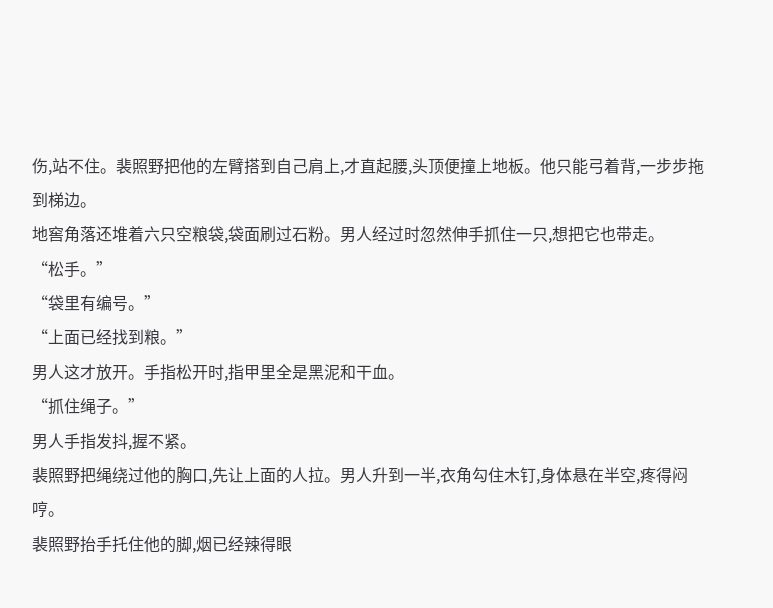伤,站不住。裴照野把他的左臂搭到自己肩上,才直起腰,头顶便撞上地板。他只能弓着背,一步步拖到梯边。
地窖角落还堆着六只空粮袋,袋面刷过石粉。男人经过时忽然伸手抓住一只,想把它也带走。
“松手。”
“袋里有编号。”
“上面已经找到粮。”
男人这才放开。手指松开时,指甲里全是黑泥和干血。
“抓住绳子。”
男人手指发抖,握不紧。
裴照野把绳绕过他的胸口,先让上面的人拉。男人升到一半,衣角勾住木钉,身体悬在半空,疼得闷哼。
裴照野抬手托住他的脚,烟已经辣得眼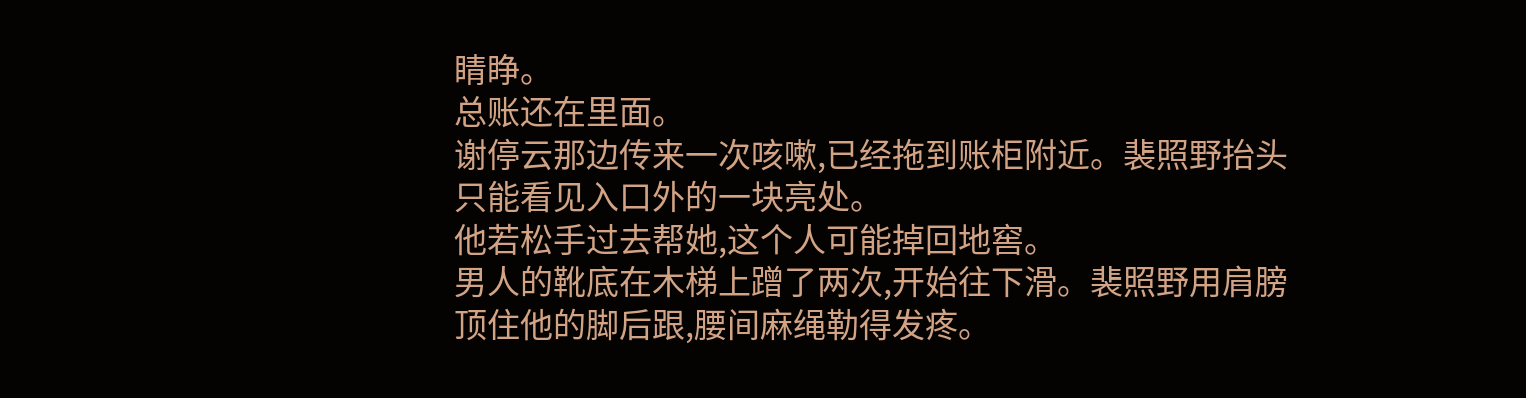睛睁。
总账还在里面。
谢停云那边传来一次咳嗽,已经拖到账柜附近。裴照野抬头只能看见入口外的一块亮处。
他若松手过去帮她,这个人可能掉回地窖。
男人的靴底在木梯上蹭了两次,开始往下滑。裴照野用肩膀顶住他的脚后跟,腰间麻绳勒得发疼。